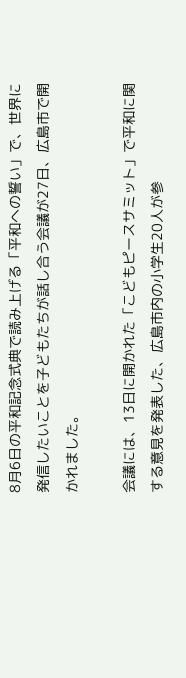8月6日の平和記念式典で読み上げる「平和への誓い」で、世界に発信したいことを子どもたちが話し合う会議が27日、広島市で開かれました。

会議には、13日に開かれた「こどもピースサミット」で平和に関する意見を発表した、広島市内の小学生20人が参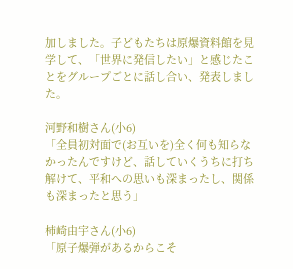加しました。子どもたちは原爆資料館を見学して、「世界に発信したい」と感じたことをグループごとに話し合い、発表しました。

河野和樹さん(小6)
「全員初対面で(お互いを)全く何も知らなかったんですけど、話していくうちに打ち解けて、平和への思いも深まったし、関係も深まったと思う」

柿崎由宇さん(小6)
「原子爆弾があるからこそ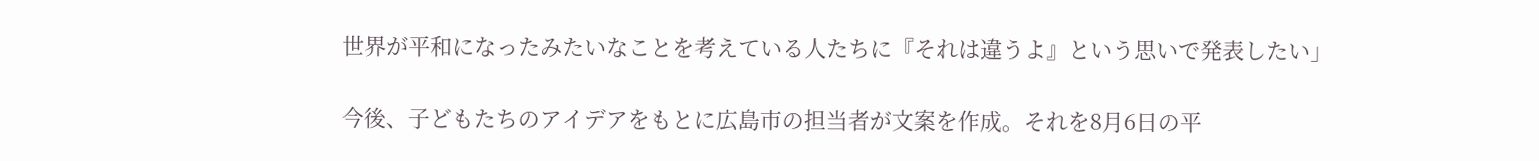世界が平和になったみたいなことを考えている人たちに『それは違うよ』という思いで発表したい」

今後、子どもたちのアイデアをもとに広島市の担当者が文案を作成。それを8月6日の平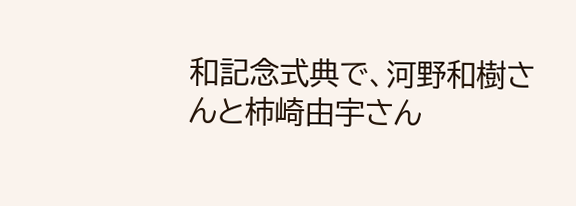和記念式典で、河野和樹さんと柿崎由宇さん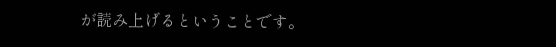が読み上げるということです。